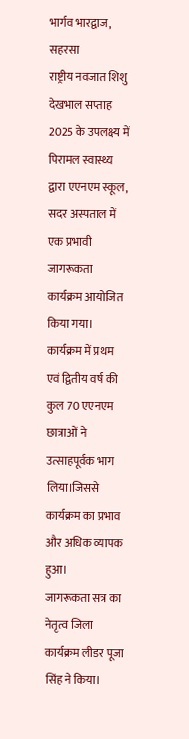भार्गव भारद्वाज, सहरसा
राष्ट्रीय नवजात शिशु देखभाल सप्ताह 2025 के उपलक्ष्य में पिरामल स्वास्थ्य द्वारा एएनएम स्कूल, सदर अस्पताल में एक प्रभावी जागरूकता कार्यक्रम आयोजित किया गया। कार्यक्रम में प्रथम एवं द्वितीय वर्ष की कुल 70 एएनएम छात्राओं ने उत्साहपूर्वक भाग लिया।जिससे कार्यक्रम का प्रभाव और अधिक व्यापक हुआ।
जागरूकता सत्र का नेतृत्व जिला कार्यक्रम लीडर पूजा सिंह ने किया।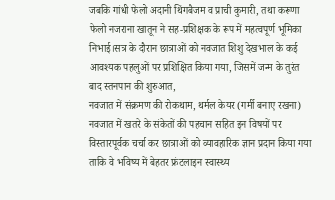जबकि गांधी फेलो अदानी थिंगबैजम व प्राची कुमारी, तथा करूणा फेलो नजराना खातून ने सह-प्रशिक्षक के रूप में महत्वपूर्ण भूमिका निभाई।सत्र के दौरान छात्राओं को नवजात शिशु देखभाल के कई आवश्यक पहलुओं पर प्रशिक्षित किया गया, जिसमें जन्म के तुरंत बाद स्तनपान की शुरुआत,
नवजात में संक्रमण की रोकथाम, थर्मल केयर (गर्मी बनाए रखना) नवजात में खतरे के संकेतों की पहचान सहित इन विषयों पर विस्तारपूर्वक चर्चा कर छात्राओं को व्यावहारिक ज्ञान प्रदान किया गया ताकि वे भविष्य में बेहतर फ्रंटलाइन स्वास्थ्य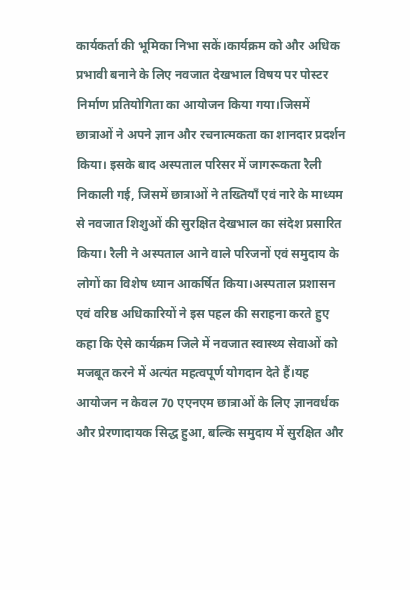कार्यकर्ता की भूमिका निभा सकें।कार्यक्रम को और अधिक प्रभावी बनाने के लिए नवजात देखभाल विषय पर पोस्टर निर्माण प्रतियोगिता का आयोजन किया गया।जिसमें छात्राओं ने अपने ज्ञान और रचनात्मकता का शानदार प्रदर्शन किया। इसके बाद अस्पताल परिसर में जागरूकता रैली निकाली गई, जिसमें छात्राओं ने तख्तियाँ एवं नारे के माध्यम से नवजात शिशुओं की सुरक्षित देखभाल का संदेश प्रसारित किया। रैली ने अस्पताल आने वाले परिजनों एवं समुदाय के लोगों का विशेष ध्यान आकर्षित किया।अस्पताल प्रशासन एवं वरिष्ठ अधिकारियों ने इस पहल की सराहना करते हुए कहा कि ऐसे कार्यक्रम जिले में नवजात स्वास्थ्य सेवाओं को मजबूत करने में अत्यंत महत्वपूर्ण योगदान देते हैं।यह आयोजन न केवल 70 एएनएम छात्राओं के लिए ज्ञानवर्धक और प्रेरणादायक सिद्ध हुआ, बल्कि समुदाय में सुरक्षित और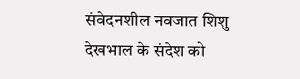संवेदनशील नवजात शिशु देखभाल के संदेश को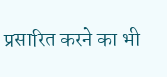प्रसारित करने का भी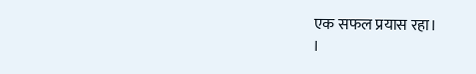एक सफल प्रयास रहा।
।